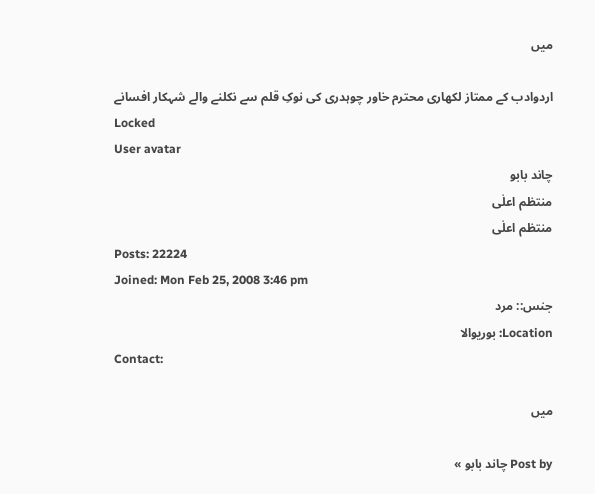میں

اردوادب کے ممتاز لکھاری محترم خاور چوہدری کی نوکِ قلم سے نکلنے والے شہکار افسانے
Locked
User avatar
چاند بابو
منتظم اعلٰی
منتظم اعلٰی
Posts: 22224
Joined: Mon Feb 25, 2008 3:46 pm
جنس:: مرد
Location: بوریوالا
Contact:

میں

Post by چاند بابو »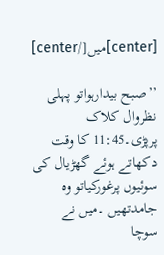[center]میں[/center]

’’صبح بیدارہواتو پہلی نظروال کلاک پرپڑی۔11:45 کا وقت دکھاتے ہوئے گھڑیال کی سوئیوں پرغورکیاتو وہ جامدتھیں ۔میں نے سوچا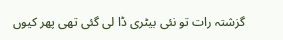گزشتہ رات تو نئی بیٹری ڈا لی گئی تھی پھر کیوں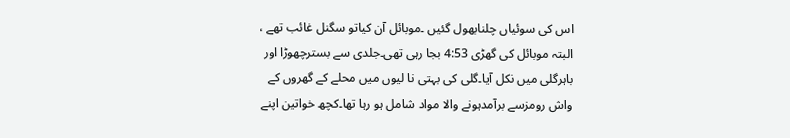اس کی سوئیاں چلنابھول گئیں ۔موبائل آن کیاتو سگنل غائب تھے ، البتہ موبائل کی گھڑی 4:53 بجا رہی تھی۔جلدی سے بسترچھوڑا اور باہرگلی میں نکل آیا۔گلی کی بہتی نا لیوں میں محلے کے گھروں کے واش رومزسے برآمدہونے والا مواد شامل ہو رہا تھا۔کچھ خواتین اپنے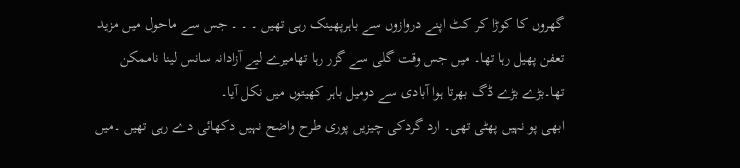گھروں کا کوڑا کر کٹ اپنے دروازوں سے باہرپھینک رہی تھیں ۔ ۔ ۔ جس سے ماحول میں مزید تعفن پھیل رہا تھا۔ میں جس وقت گلی سے گزر رہا تھامیرے لیے آزادانہ سانس لینا ناممکن تھا۔بڑے بڑے ڈگ بھرتا ہوا آبادی سے دومیل باہر کھیتوں میں نکل آیا۔
ابھی پو نہیں پھٹی تھی۔ ارد گردکی چیزیں پوری طرح واضح نہیں دکھائی دے رہی تھیں ۔میں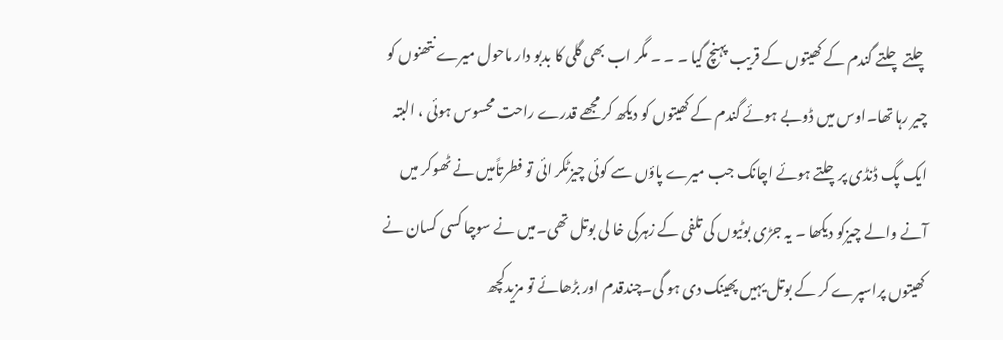چلتے چلتے گندم کے کھیتوں کے قریب پہنچ گیا ۔ ۔ ۔ مگر اب بھی گلی کا بدبو دار ماحول میرے نتھنوں کو چیر رہا تھا۔اوس میں ڈوبے ہوئے گندم کے کھیتوں کو دیکھ کر مجھے قدرے راحت محسوس ہوئی ، البتہ ایک پگ ڈنڈی پرچلتے ہوئے اچانک جب میرے پاؤں سے کوئی چیزٹکر ائی تو فطرتاًمیں نے ٹھوکر میں آنے والے چیزکو دیکھا ۔ یہ جڑی بوٹیوں کی تلفی کے زہرکی خا لی بوتل تھی۔میں نے سوچا کسی کسان نے کھیتوں پراسپرے کر کے بوتل یہیں پھینک دی ہو گی۔چندقدم اور بڑھائے تو مزیدکچھ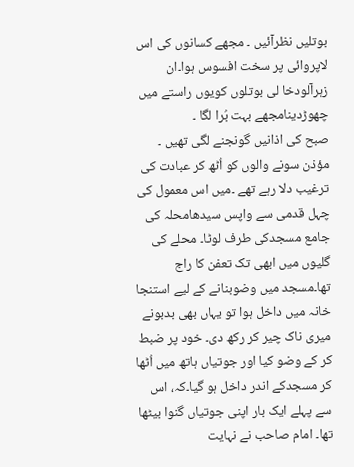بوتلیں نظرآئیں ۔ مجھے کسانوں کی اس لاپروائی پر سخت افسوس ہوا۔ان زہرآلودخا لی بوتلوں کویوں راستے میں چھوڑدینامجھے بہت بُرا لگا ۔
صبح کی اذانیں گونجنے لگی تھیں ۔ مؤذن سونے والوں کو اُٹھ کر عبادت کی ترغیب دلا رہے تھے ۔میں اس معمول کی چہل قدمی سے واپس سیدھامحلہ کی جامع مسجدکی طرف لوٹا۔ محلے کی گلیوں میں ابھی تک تعفن کا راج تھا۔مسجد میں وضوبنانے کے لیے استنجا خانہ میں داخل ہوا تو یہاں بھی بدبونے میری ناک چیر کر رکھ دی۔ خود پر ضبط کر کے وضو کیا اور جوتیاں ہاتھ میں اُٹھا کر مسجدکے اندر داخل ہو گیا۔کہ، اس سے پہلے ایک بار اپنی جوتیاں گنوا بیٹھا تھا۔ امام صاحب نے نہایت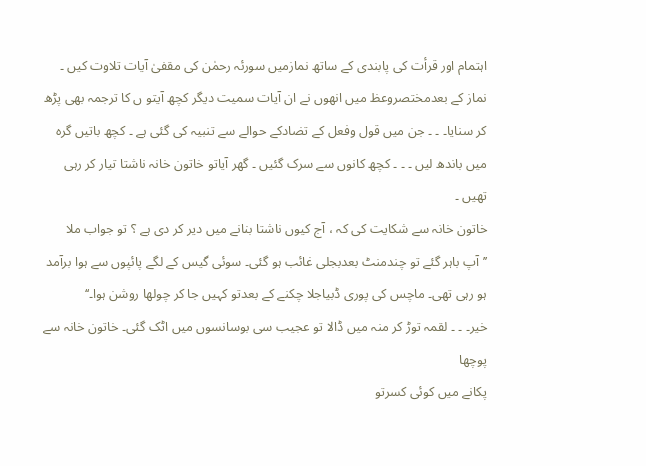اہتمام اور قرأت کی پابندی کے ساتھ نمازمیں سورئہ رحمٰن کی مقفیٰ آیات تلاوت کیں ۔ نماز کے بعدمختصروعظ میں انھوں نے ان آیات سمیت دیگر کچھ آیتو ں کا ترجمہ بھی پڑھ کر سنایا۔ ۔ ۔ جن میں قول وفعل کے تضادکے حوالے سے تنبیہ کی گئی ہے ۔ کچھ باتیں گرہ میں باندھ لیں ۔ ۔ ۔ کچھ کانوں سے سرک گئیں ۔ گھر آیاتو خاتون خانہ ناشتا تیار کر رہی تھیں ۔
خاتون خانہ سے شکایت کی کہ ، آج کیوں ناشتا بنانے میں دیر کر دی ہے ؟ تو جواب ملا
’’آپ باہر گئے تو چندمنٹ بعدبجلی غائب ہو گئی۔ سوئی گیس کے لگے پائپوں سے ہوا برآمد ہو رہی تھی۔ ماچس کی پوری ڈبیاجلا چکنے کے بعدتو کہیں جا کر چولھا روشن ہوا۔‘‘
خیر۔ ۔ ۔ لقمہ توڑ کر منہ میں ڈالا تو عجیب سی بوسانسوں میں اٹک گئی۔ خاتون خانہ سے پوچھا
پکانے میں کوئی کسرتو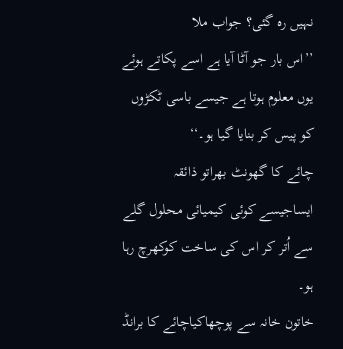نہیں رہ گئی؟ جواب ملا
’’اس بار جو آٹا آیا ہے اسے پکاتے ہوئے یوں معلوم ہوتا ہے جیسے باسی ٹکڑوں کو پیس کر بنایا گیا ہو۔‘‘
چائے کا گھونٹ بھراتو ذائقہ ایساجیسے کوئی کیمیائی محلول گلے سے اُتر کر اس کی ساخت کوکھرچ رہا ہو۔
خاتون خانہ سے پوچھاکیاچائے کا برانڈ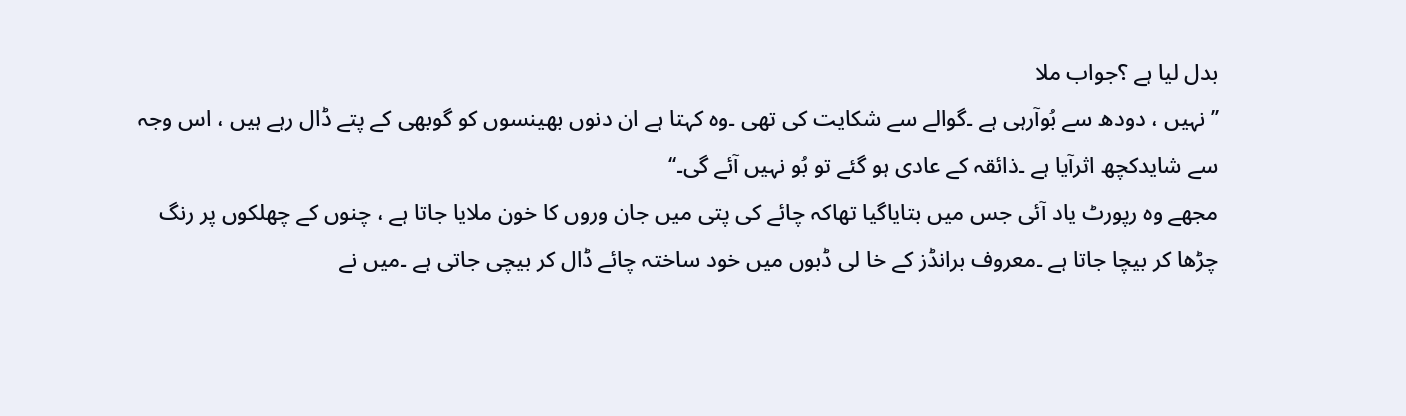بدل لیا ہے ؟جواب ملا
’’نہیں ، دودھ سے بُوآرہی ہے ۔گوالے سے شکایت کی تھی ۔وہ کہتا ہے ان دنوں بھینسوں کو گوبھی کے پتے ڈال رہے ہیں ، اس وجہ سے شایدکچھ اثرآیا ہے ۔ذائقہ کے عادی ہو گئے تو بُو نہیں آئے گی۔‘‘
مجھے وہ رپورٹ یاد آئی جس میں بتایاگیا تھاکہ چائے کی پتی میں جان وروں کا خون ملایا جاتا ہے ، چنوں کے چھلکوں پر رنگ چڑھا کر بیچا جاتا ہے ۔معروف برانڈز کے خا لی ڈبوں میں خود ساختہ چائے ڈال کر بیچی جاتی ہے ۔میں نے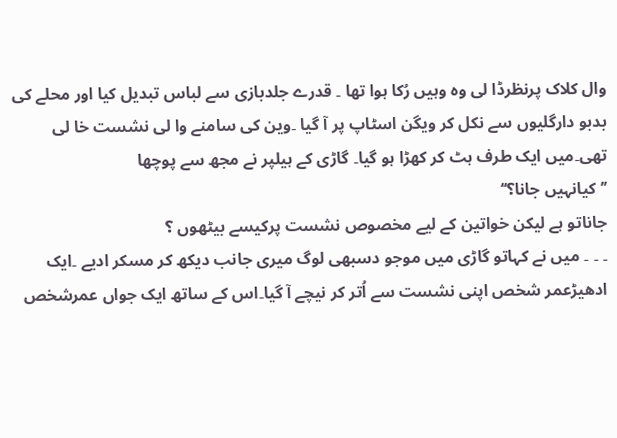وال کلاک پرنظرڈا لی وہ وہیں رُکا ہوا تھا ۔ قدرے جلدبازی سے لباس تبدیل کیا اور محلے کی بدبو دارگلیوں سے نکل کر ویگن اسٹاپ پر آ گیا ۔وین کی سامنے وا لی نشست خا لی تھی۔میں ایک طرف ہٹ کر کھڑا ہو گیا۔ گاڑی کے ہیلپر نے مجھ سے پوچھا
’’کیانہیں جانا؟‘‘
جاناتو ہے لیکن خواتین کے لیے مخصوص نشست پرکیسے بیٹھوں ؟
۔ ۔ ۔ میں نے کہاتو گاڑی میں موجو دسبھی لوگ میری جانب دیکھ کر مسکر ادیے ۔ایک ادھیڑعمر شخص اپنی نشست سے اُتر کر نیچے آ گیا۔اس کے ساتھ ایک جواں عمرشخص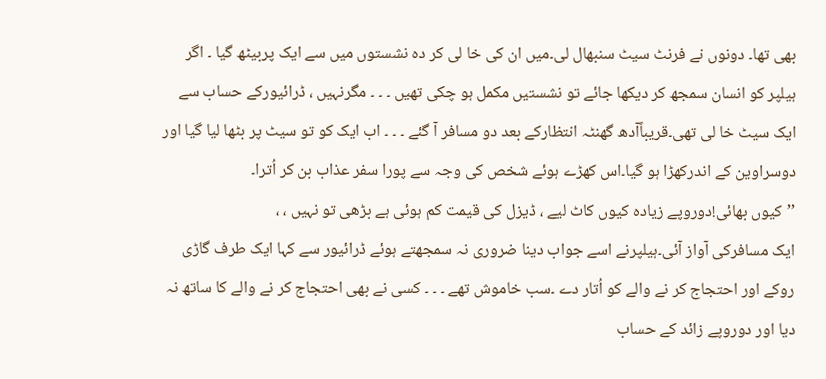بھی تھا۔ دونوں نے فرنٹ سیٹ سنبھال لی۔میں ان کی خا لی کر دہ نشستوں میں سے ایک پربیٹھ گیا ۔ اگر ہیلپر کو انسان سمجھ کر دیکھا جائے تو نشستیں مکمل ہو چکی تھیں ۔ ۔ ۔ مگرنہیں ، ڈرائیورکے حساب سے ایک سیٹ خا لی تھی۔قریباًآدھ گھنٹہ انتظارکے بعد دو مسافر آ گئے ۔ ۔ ۔ اب ایک کو تو سیٹ پر بٹھا لیا گیا اور دوسراوین کے اندرکھڑا ہو گیا۔اس کھڑے ہوئے شخص کی وجہ سے پورا سفر عذاب بن کر اُترا۔
’’کیوں بھائی!دوروپے زیادہ کیوں کاٹ لیے ، ڈیزل کی قیمت کم ہوئی ہے بڑھی تو نہیں ، ،
ایک مسافرکی آواز آئی۔ہیلپرنے اسے جواب دینا ضروری نہ سمجھتے ہوئے ڈرائیور سے کہا ایک طرف گاڑی روکے اور احتجاج کر نے والے کو اُتار دے ۔سب خاموش تھے ۔ ۔ ۔ کسی نے بھی احتجاج کر نے والے کا ساتھ نہ دیا اور دوروپے زائد کے حساب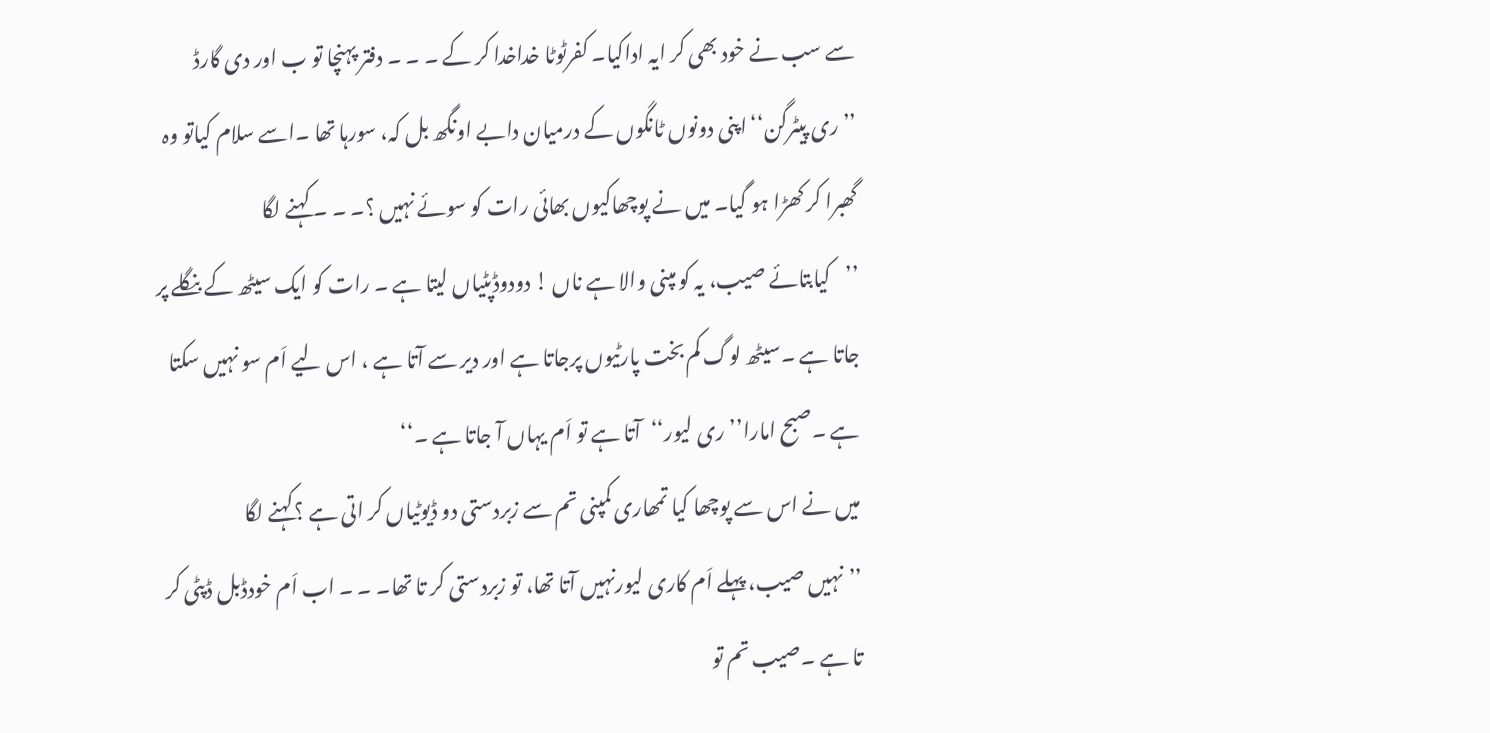سے سب نے خود بھی کر ایہ اداکیا۔ کفرٹوٹا خداخدا کر کے ۔ ۔ ۔ دفتر پہنچا تو ب اور دی گارڈ ’’ری پیٹرگن‘‘اپنی دونوں ٹانگوں کے درمیان دابے اونگھ بل کہ، سورہا تھا ۔اسے سلام کیاتو وہ گھبرا کر کھڑا ہو گیا۔ میں نے پوچھاکیوں بھائی رات کو سوئے نہیں ؟۔ ۔ ۔ کہنے لگا
’’کیابتائے صیب، یہ کو مپنی والا ہے ناں ! دودوڈپٹیاں لیتا ہے ۔ رات کو ایک سیٹھ کے بنگلے پر جاتا ہے ۔سیٹھ لوگ کم بخت پارٹیوں پرجاتا ہے اور دیر سے آتا ہے ، اس لیے اَم سو نہیں سکتا ہے ۔صبح امارا’’ری لیور‘‘آتا ہے تو اَم یہاں آ جاتا ہے ۔‘‘
میں نے اس سے پوچھا کیا تمھاری کمپنی تم سے زبردستی دو ڈیوٹیاں کر اتی ہے ؟کہنے لگا
’’نہیں صیب، پہلے اَم کاری لیورنہیں آتا تھا، تو زبردستی کر تا تھا۔ ۔ ۔ اب اَم خودڈبل ڈپٹی کر تا ہے ۔صیب تم تو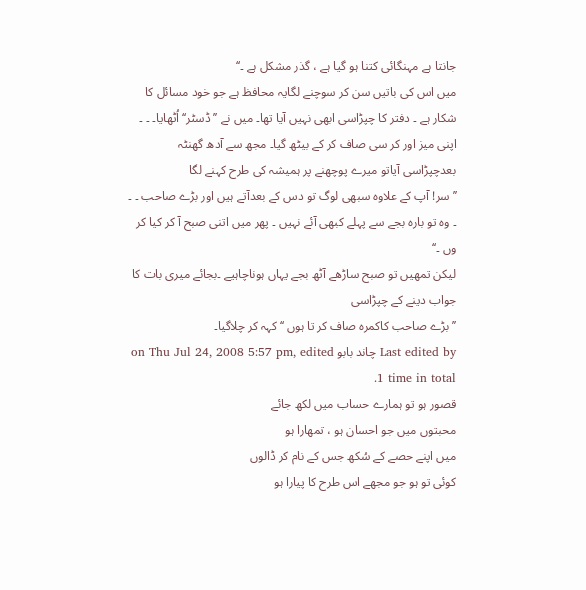جانتا ہے مہنگائی کتنا ہو گیا ہے ، گذر مشکل ہے ۔‘‘
میں اس کی باتیں سن کر سوچنے لگایہ محافظ ہے جو خود مسائل کا شکار ہے ۔ دفتر کا چپڑاسی ابھی نہیں آیا تھا۔ میں نے ’’ڈسٹر‘‘اُٹھایا۔ ۔ ۔ اپنی میز اور کر سی صاف کر کے بیٹھ گیا۔ مجھ سے آدھ گھنٹہ بعدچپڑاسی آیاتو میرے پوچھنے پر ہمیشہ کی طرح کہنے لگا
’’ سر! آپ کے علاوہ سبھی لوگ تو دس کے بعدآتے ہیں اور بڑے صاحب ۔ ۔ ۔ وہ تو بارہ بجے سے پہلے کبھی آئے نہیں ۔ پھر میں اتنی صبح آ کر کیا کر وں ۔‘‘
لیکن تمھیں تو صبح ساڑھے آٹھ بجے یہاں ہوناچاہیے ۔بجائے میری بات کا جواب دینے کے چپڑاسی
’’بڑے صاحب کاکمرہ صاف کر تا ہوں ‘‘ کہہ کر چلاگیا۔
Last edited by چاند بابو on Thu Jul 24, 2008 5:57 pm, edited 1 time in total.
قصور ہو تو ہمارے حساب میں لکھ جائے
محبتوں میں جو احسان ہو ، تمھارا ہو
میں اپنے حصے کے سُکھ جس کے نام کر ڈالوں
کوئی تو ہو جو مجھے اس طرح کا پیارا ہو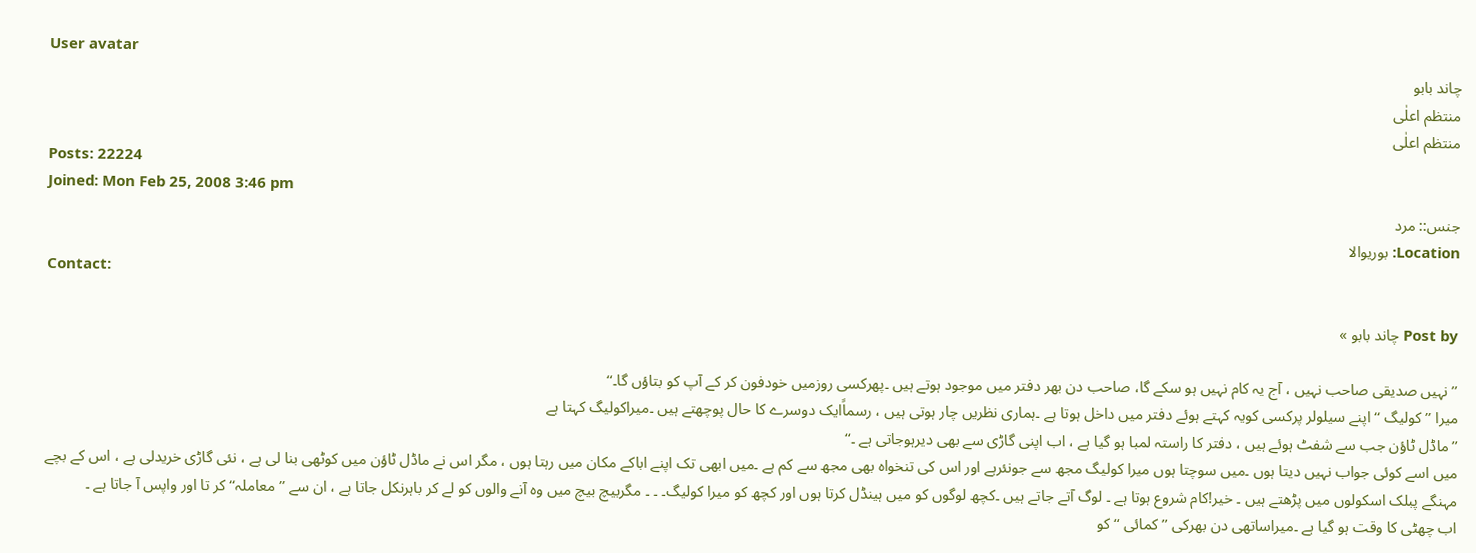User avatar
چاند بابو
منتظم اعلٰی
منتظم اعلٰی
Posts: 22224
Joined: Mon Feb 25, 2008 3:46 pm
جنس:: مرد
Location: بوریوالا
Contact:

Post by چاند بابو »

’’نہیں صدیقی صاحب نہیں ، آج یہ کام نہیں ہو سکے گا، صاحب دن بھر دفتر میں موجود ہوتے ہیں ۔پھرکسی روزمیں خودفون کر کے آپ کو بتاؤں گا۔‘‘
میرا ’’کولیگ ‘‘اپنے سیلولر پرکسی کویہ کہتے ہوئے دفتر میں داخل ہوتا ہے ۔ہماری نظریں چار ہوتی ہیں ، رسماًایک دوسرے کا حال پوچھتے ہیں ۔میراکولیگ کہتا ہے
’’ماڈل ٹاؤن جب سے شفٹ ہوئے ہیں ، دفتر کا راستہ لمبا ہو گیا ہے ، اب اپنی گاڑی سے بھی دیرہوجاتی ہے ۔‘‘
میں اسے کوئی جواب نہیں دیتا ہوں ۔میں سوچتا ہوں میرا کولیگ مجھ سے جونئرہے اور اس کی تنخواہ بھی مجھ سے کم ہے ۔میں ابھی تک اپنے اباکے مکان میں رہتا ہوں ، مگر اس نے ماڈل ٹاؤن میں کوٹھی بنا لی ہے ، نئی گاڑی خریدلی ہے ، اس کے بچے مہنگے پبلک اسکولوں میں پڑھتے ہیں ۔ خیر!کام شروع ہوتا ہے ۔ لوگ آتے جاتے ہیں ۔کچھ لوگوں کو میں ہینڈل کرتا ہوں اور کچھ کو میرا کولیگ۔ ۔ ۔ مگربیچ بیچ میں وہ آنے والوں کو لے کر باہرنکل جاتا ہے ، ان سے ’’معاملہ‘‘ کر تا اور واپس آ جاتا ہے ۔
اب چھٹی کا وقت ہو گیا ہے ۔میراساتھی دن بھرکی ’’کمائی ‘‘کو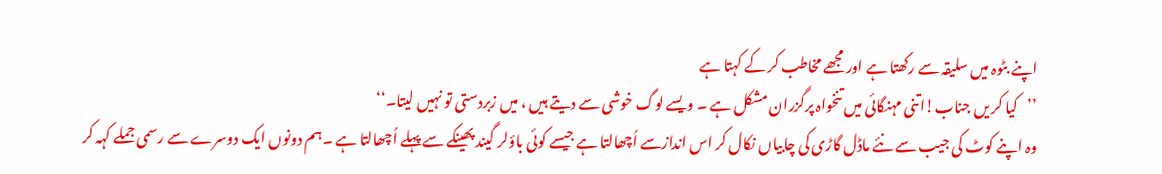اپنے بٹوہ میں سلیقہ سے رکھتا ہے اور مجھے مخاطب کر کے کہتا ہے
’’کیا کر یں جناب!اتنی مہنگائی میں تنخواہ پرگزران مشکل ہے ۔ ویسے لوگ خوشی سے دیتے ہیں ، میں زبردستی تو نہیں لیتا۔‘‘
وہ اپنے کوٹ کی جیب سے نئے ماڈل گاڑی کی چابیاں نکال کر اس اندازسے اُچھالتا ہے جیسے کوئی باؤلر گیند پھینکے سے پہلے اُچھالتا ہے ۔ہم دونوں ایک دوسرے سے رسمی جملے کہہ کر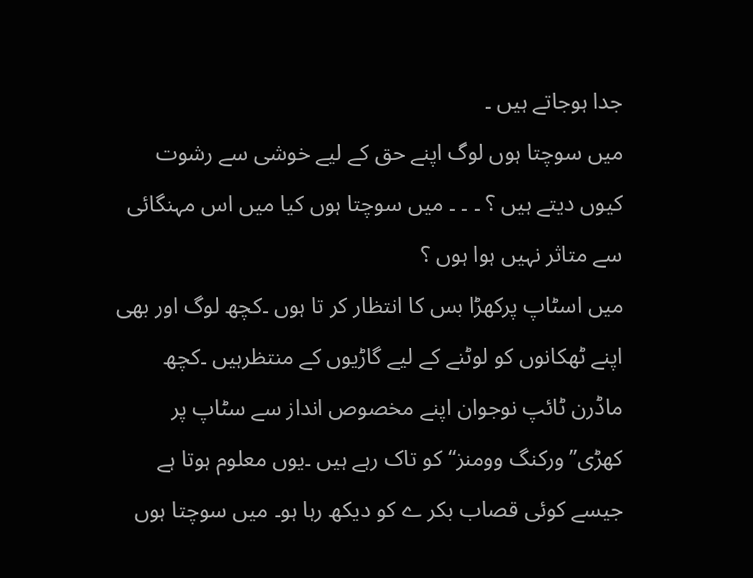جدا ہوجاتے ہیں ۔
میں سوچتا ہوں لوگ اپنے حق کے لیے خوشی سے رشوت کیوں دیتے ہیں ؟ ۔ ۔ ۔ میں سوچتا ہوں کیا میں اس مہنگائی سے متاثر نہیں ہوا ہوں ؟
میں اسٹاپ پرکھڑا بس کا انتظار کر تا ہوں ۔کچھ لوگ اور بھی اپنے ٹھکانوں کو لوٹنے کے لیے گاڑیوں کے منتظرہیں ۔کچھ ماڈرن ٹائپ نوجوان اپنے مخصوص انداز سے سٹاپ پر کھڑی’’ورکنگ وومنز‘‘کو تاک رہے ہیں ۔یوں معلوم ہوتا ہے جیسے کوئی قصاب بکر ے کو دیکھ رہا ہو۔ میں سوچتا ہوں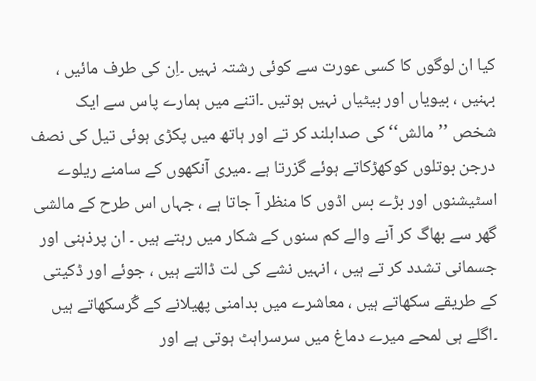کیا ان لوگوں کا کسی عورت سے کوئی رشتہ نہیں ۔اِن کی طرف مائیں ، بہنیں ، بیویاں اور بیٹیاں نہیں ہوتیں ۔اتنے میں ہمارے پاس سے ایک شخص ’’مالش‘‘ کی صدابلند کر تے اور ہاتھ میں پکڑی ہوئی تیل کی نصف درجن بوتلوں کوکھڑکاتے ہوئے گزرتا ہے ۔میری آنکھوں کے سامنے ریلوے اسٹیشنوں اور بڑے بس اڈوں کا منظر آ جاتا ہے ، جہاں اس طرح کے مالشی گھر سے بھاگ کر آنے والے کم سنوں کے شکار میں رہتے ہیں ۔ ان پرذہنی اور جسمانی تشدد کر تے ہیں ، انہیں نشے کی لت ڈالتے ہیں ، جوئے اور ڈکیتی کے طریقے سکھاتے ہیں ، معاشرے میں بدامنی پھیلانے کے گُرسکھاتے ہیں ۔اگلے ہی لمحے میرے دماغ میں سرسراہٹ ہوتی ہے اور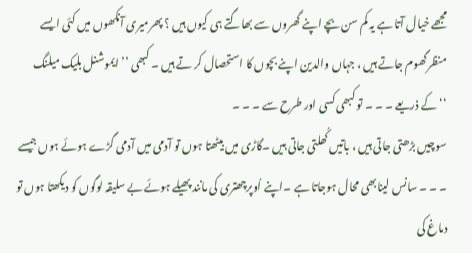مجھے خیال آتا ہے یہ کم سن بچے اپنے گھروں سے بھاگتے ہی کیوں ہیں ؟ پھرمیری آنکھوں میں کئی ایسے منظرگھوم جاتے ہیں ، جہاں والدین اپنے بچوں کا استحصال کر تے ہیں ۔ کبھی ’’ایموشنل بلیک میلنگ ‘‘کے ذریعے ۔ ۔ ۔ تو کبھی کسی اور طرح سے ۔ ۔ ۔
سوچیں بڑھتی جاتی ہیں ، باتیں کُھلتی جاتی ہیں ۔گاڑی میں بیٹھتا ہوں تو آدمی میں آدمی گڑے ہوئے ہوں جیسے ۔ ۔ ۔ سانس لینابھی محال ہوجاتا ہے ۔اپنے اُوپرچھتری کی مانند پھیلے ہوئے بے سلیقہ لوگوں کو دیکھتا ہوں تو دماغ کی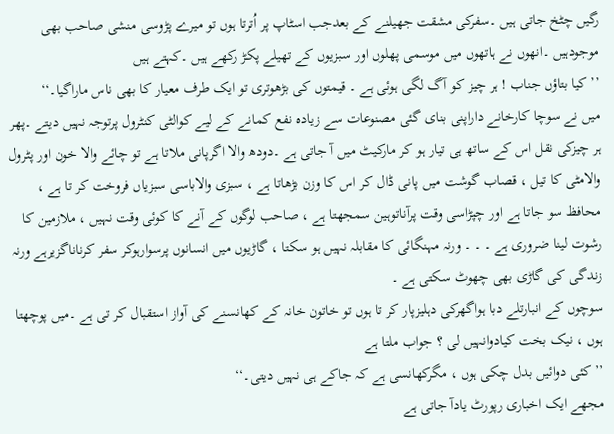رگیں چٹخ جاتی ہیں ۔سفرکی مشقت جھیلنے کے بعدجب اسٹاپ پر اُترتا ہوں تو میرے پڑوسی منشی صاحب بھی موجودہیں ۔انھوں نے ہاتھوں میں موسمی پھلوں اور سبزیوں کے تھیلے پکڑ رکھے ہیں ۔کہتے ہیں
’’ کیا بتاؤں جناب ! ہر چیز کو آگ لگی ہوئی ہے ۔ قیمتوں کی بڑھوتری تو ایک طرف معیار کا بھی ناس ماراگیا۔‘‘
میں نے سوچا کارخانے داراپنی بنای گئی مصنوعات سے زیادہ نفع کمانے کے لیے کوالٹی کنٹرول پرتوجہ نہیں دیتے ۔پھر ہر چیزکی نقل اس کے ساتھ ہی تیار ہو کر مارکیٹ میں آ جاتی ہے ۔دودھ والا اگرپانی ملاتا ہے تو چائے والا خون اور پٹرول والامٹی کا تیل ، قصاب گوشت میں پانی ڈال کر اس کا وزن بڑھاتا ہے ، سبزی والاباسی سبزیاں فروخت کر تا ہے ، محافظ سو جاتا ہے اور چپڑاسی وقت پرآناتوہین سمجھتا ہے ، صاحب لوگوں کے آنے کا کوئی وقت نہیں ، ملازمین کا رشوت لینا ضروری ہے ۔ ۔ ۔ ورنہ مہنگائی کا مقابلہ نہیں ہو سکتا ، گاڑیوں میں انسانوں پرسوارہوکر سفر کرناناگزیرہے ورنہ زندگی کی گاڑی بھی چھوٹ سکتی ہے ۔
سوچوں کے انبارتلے دبا ہواگھرکی دہلیزپار کر تا ہوں تو خاتون خانہ کے کھانسنے کی آواز استقبال کر تی ہے ۔میں پوچھتا ہوں ، نیک بخت کیادوانہیں لی ؟ جواب ملتا ہے
’’ کئی دوائیں بدل چکی ہوں ، مگرکھانسی ہے کہ جاکے ہی نہیں دیتی۔‘‘
مجھے ایک اخباری رپورٹ یادآ جاتی ہے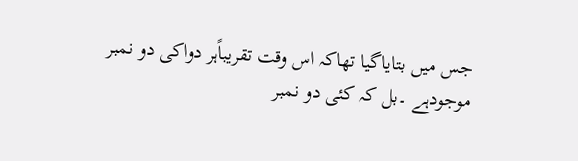جس میں بتایاگیا تھاکہ اس وقت تقریباًہر دواکی دو نمبر موجودہے ۔بل کہ کئی دو نمبر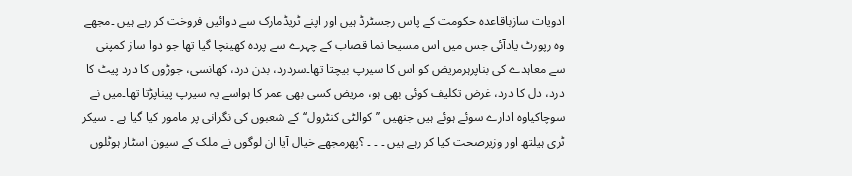ادویات سازباقاعدہ حکومت کے پاس رجسٹرڈ ہیں اور اپنے ٹریڈمارک سے دوائیں فروخت کر رہے ہیں ۔مجھے وہ رپورٹ یادآئی جس میں اس مسیحا نما قصاب کے چہرے سے پردہ کھینچا گیا تھا جو دوا ساز کمپنی سے معاہدے کی بناپرہرمریض کو اس کا سیرپ بیچتا تھا۔سردرد، بدن درد، کھانسی، جوڑوں کا درد پیٹ کا درد، دل کا درد، غرض تکلیف کوئی بھی ہو، مریض کسی بھی عمر کا ہواسے یہ سیرپ پیناپڑتا تھا۔میں نے سوچاکیاوہ ادارے سوئے ہوئے ہیں جنھیں ’’کوالٹی کنٹرول‘‘کے شعبوں کی نگرانی پر مامور کیا گیا ہے ۔ سیکر ٹری ہیلتھ اور وزیرصحت کیا کر رہے ہیں ۔ ۔ ۔ ؟پھرمجھے خیال آیا ان لوگوں نے ملک کے سیون اسٹار ہوٹلوں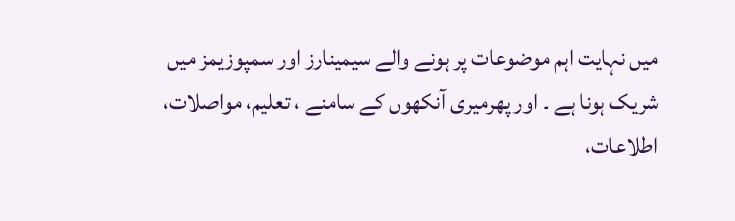میں نہایت اہم موضوعات پر ہونے والے سیمینارز اور سمپوزیمز میں شریک ہونا ہے ۔ اور پھرمیری آنکھوں کے سامنے ، تعلیم، مواصلات، اطلاعات،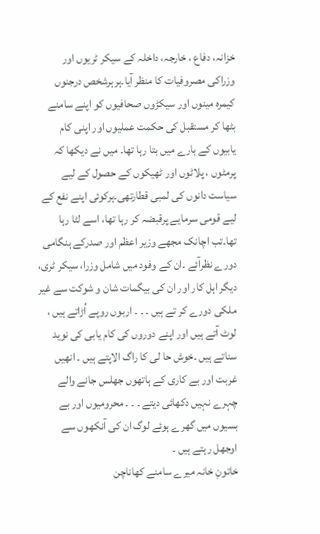خزانہ، دفاع ، خارجہ، داخلہ کے سیکر ٹریوں اور وزراکی مصروفیات کا منظر آیا۔ہرہرشخص درجنوں کیمرہ مینوں اور سیکڑوں صحافیوں کو اپنے سامنے بٹھا کر مستقبل کی حکمت عملیوں اور اپنی کام یابیوں کے بارے میں بتا رہا تھا۔ میں نے دیکھا کہ پرمٹوں ، پلاٹوں اور ٹھیکوں کے حصول کے لیے سیاست دانوں کی لمبی قطارتھی۔ہرکوئی اپنے نفع کے لیے قومی سرمایے پرقبضہ کر رہا تھا، اسے لٹا رہا تھا۔تب اچانک مجھے وزیر اعظم اور صدرکے ہنگامی دورے نظرآئے ۔ان کے وفود میں شامل وزرا، سیکر ٹری، دیگر اہل کار اور ان کی بیگمات شان و شوکت سے غیر ملکی دورے کر تے ہیں ۔ ۔ ۔ اربوں روپے اُڑاتے ہیں ، لوٹ آتے ہیں اور اپنے دوروں کی کام یابی کی نوید سناتے ہیں ۔خوش حا لی کا راگ الاپتے ہیں ۔ انھیں غربت اور بے کاری کے ہاتھوں جھلس جانے والے چہرے نہیں دکھائی دیتے ۔ ۔ ۔ محرومیوں اور بے بسیوں میں گھرے ہوئے لوگ ان کی آنکھوں سے اوجھل رہتے ہیں ۔
خاتونِ خانہ میرے سامنے کھاناچن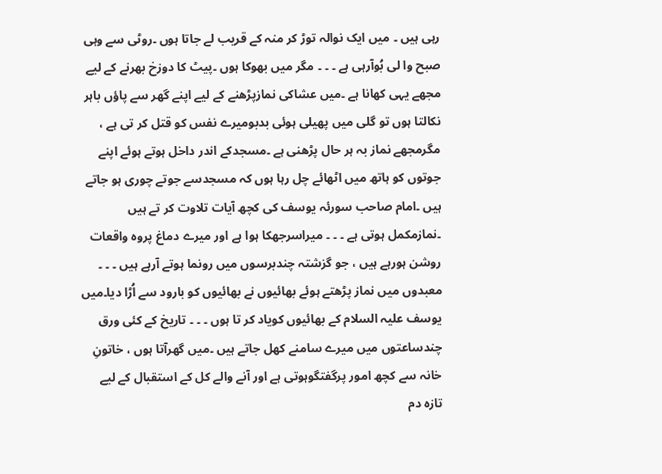رہی ہیں ۔ میں ایک نوالہ توڑ کر منہ کے قریب لے جاتا ہوں ۔روٹی سے وہی صبح وا لی بُوآرہی ہے ۔ ۔ ۔ مگر میں بھوکا ہوں ۔پیٹ کا دوزخ بھرنے کے لیے مجھے یہی کھانا ہے ۔میں عشاکی نمازپڑھنے کے لیے اپنے گھر سے پاؤں باہر نکالتا ہوں تو گلی میں پھیلی ہوئی بدبومیرے نفس کو قتل کر تی ہے ، مگرمجھے نماز بہ ہر حال پڑھنی ہے ۔مسجدکے اندر داخل ہوتے ہوئے اپنے جوتوں کو ہاتھ میں اٹھائے چل رہا ہوں کہ مسجدسے جوتے چوری ہو جاتے ہیں ۔امام صاحب سورئہ یوسف کی کچھ آیات تلاوت کر تے ہیں ۔نمازمکمل ہوتی ہے ۔ ۔ ۔ میراسرجھکا ہوا ہے اور میرے دماغ پروہ واقعات روشن ہورہے ہیں ، جو گزشتہ چندبرسوں میں رونما ہوتے آرہے ہیں ۔ ۔ ۔ معبدوں میں نماز پڑھتے ہوئے بھائیوں نے بھائیوں کو بارود سے اُڑا دیا۔میں یوسف علیہ السلام کے بھائیوں کویاد کر تا ہوں ۔ ۔ ۔ تاریخ کے کئی ورق چندساعتوں میں میرے سامنے کھل جاتے ہیں ۔میں گھرآتا ہوں ، خاتونِ خانہ سے کچھ امور پرگفتگوہوتی ہے اور آنے والے کل کے استقبال کے لیے تازہ دم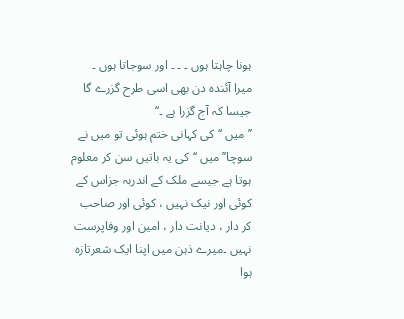ہونا چاہتا ہوں ۔ ۔ ۔ اور سوجاتا ہوں ۔
میرا آئندہ دن بھی اسی طرح گزرے گا جیسا کہ آج گزرا ہے ۔‘‘
’’میں ‘‘کی کہانی ختم ہوئی تو میں نے سوچا’’میں ‘‘کی یہ باتیں سن کر معلوم ہوتا ہے جیسے ملک کے اندربہ جزاس کے کوئی اور نیک نہیں ، کوئی اور صاحب کر دار ، دیانت دار ، امین اور وفاپرست نہیں ۔میرے ذہن میں اپنا ایک شعرتازہ ہوا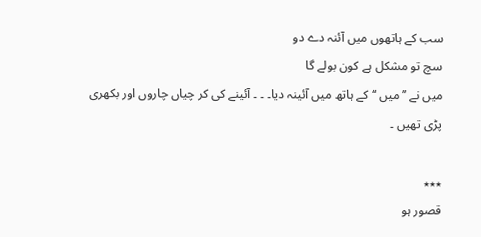سب کے ہاتھوں میں آئنہ دے دو
سچ تو مشکل ہے کون بولے گا
میں نے ’’میں ‘‘کے ہاتھ میں آئینہ دیا۔ ۔ ۔ آئینے کی کر چیاں چاروں اور بکھری پڑی تھیں ۔

٭٭٭
قصور ہو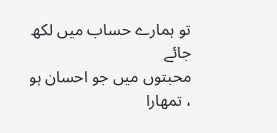تو ہمارے حساب میں لکھ جائے
محبتوں میں جو احسان ہو ، تمھارا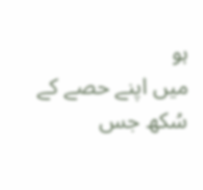ہو
میں اپنے حصے کے سُکھ جس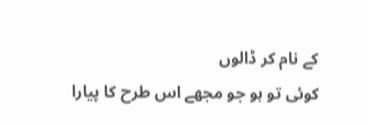کے نام کر ڈالوں
کوئی تو ہو جو مجھے اس طرح کا پیارا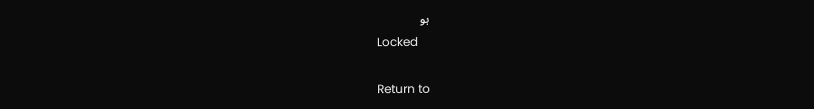ہو
Locked

Return to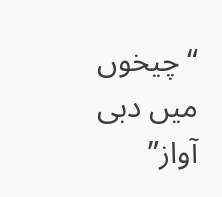“چیخوں میں دبی آواز”